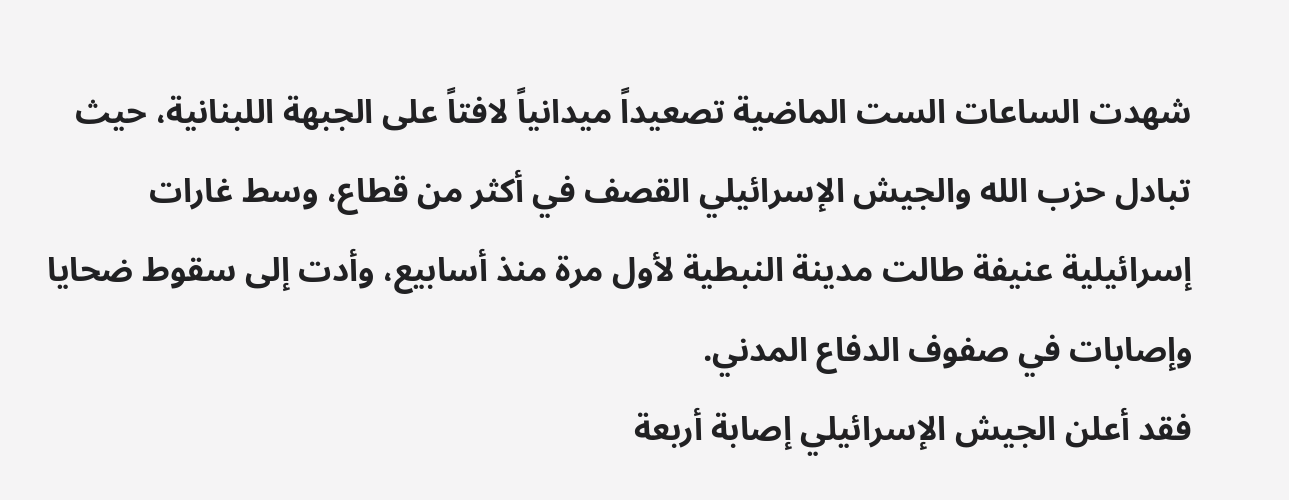شهدت الساعات الست الماضية تصعيداً ميدانياً لافتاً على الجبهة اللبنانية، حيث تبادل حزب الله والجيش الإسرائيلي القصف في أكثر من قطاع، وسط غارات إسرائيلية عنيفة طالت مدينة النبطية لأول مرة منذ أسابيع، وأدت إلى سقوط ضحايا وإصابات في صفوف الدفاع المدني.
فقد أعلن الجيش الإسرائيلي إصابة أربعة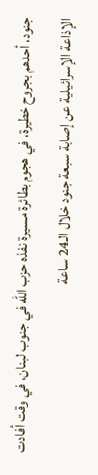جنود، أحدهم بجروح خطيرة، في هجوم بطائرة مسيرة نفذه حزب الله في جنوب لبنان، في وقت أفادت الإذاعة الإسرائيلية عن إصابة سبعة جنود خلال الـ24 ساعة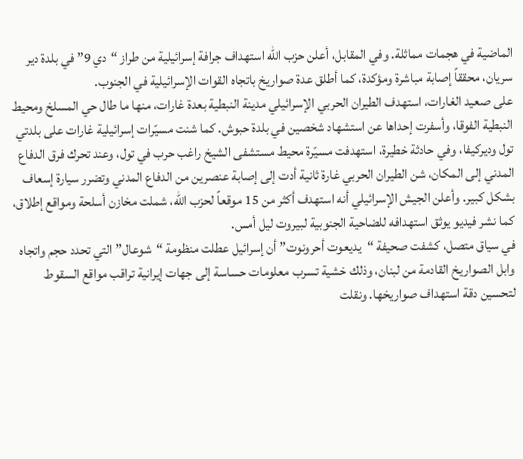الماضية في هجمات مماثلة. وفي المقابل، أعلن حزب الله استهداف جرافة إسرائيلية من طراز “دي 9” في بلدة دير سريان، محققاً إصابة مباشرة ومؤكدة، كما أطلق عدة صواريخ باتجاه القوات الإسرائيلية في الجنوب.
على صعيد الغارات، استهدف الطيران الحربي الإسرائيلي مدينة النبطية بعدة غارات، منها ما طال حي المسلخ ومحيط النبطية الفوقا، وأسفرت إحداها عن استشهاد شخصين في بلدة حبوش. كما شنت مسيّرات إسرائيلية غارات على بلدتي تول وديركيفا، وفي حادثة خطيرة، استهدفت مسيّرة محيط مستشفى الشيخ راغب حرب في تول، وعند تحرك فرق الدفاع المدني إلى المكان، شن الطيران الحربي غارة ثانية أدت إلى إصابة عنصرين من الدفاع المدني وتضرر سيارة إسعاف بشكل كبير. وأعلن الجيش الإسرائيلي أنه استهدف أكثر من 15 موقعاً لحزب الله، شملت مخازن أسلحة ومواقع إطلاق، كما نشر فيديو يوثق استهدافه للضاحية الجنوبية لبيروت ليل أمس.
في سياق متصل، كشفت صحيفة “يديعوت أحرونوت” أن إسرائيل عطلت منظومة “شوعال” التي تحدد حجم واتجاه وابل الصواريخ القادمة من لبنان، وذلك خشية تسرب معلومات حساسة إلى جهات إيرانية تراقب مواقع السقوط لتحسين دقة استهداف صواريخها. ونقلت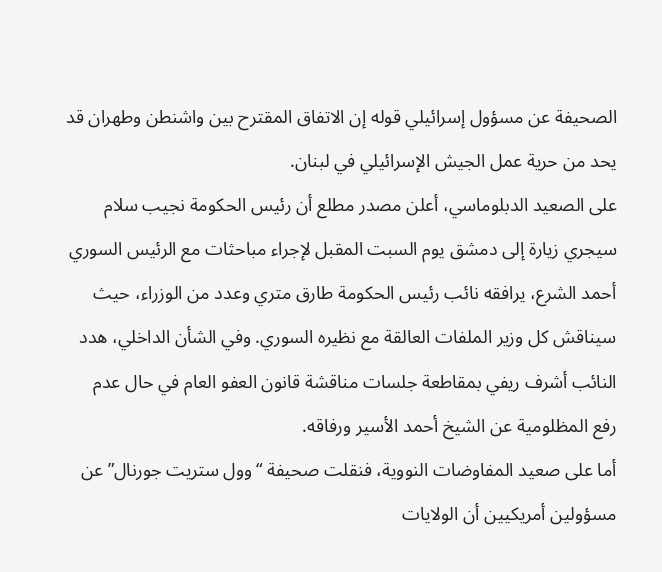الصحيفة عن مسؤول إسرائيلي قوله إن الاتفاق المقترح بين واشنطن وطهران قد يحد من حرية عمل الجيش الإسرائيلي في لبنان.
على الصعيد الدبلوماسي، أعلن مصدر مطلع أن رئيس الحكومة نجيب سلام سيجري زيارة إلى دمشق يوم السبت المقبل لإجراء مباحثات مع الرئيس السوري أحمد الشرع، يرافقه نائب رئيس الحكومة طارق متري وعدد من الوزراء، حيث سيناقش كل وزير الملفات العالقة مع نظيره السوري. وفي الشأن الداخلي، هدد النائب أشرف ريفي بمقاطعة جلسات مناقشة قانون العفو العام في حال عدم رفع المظلومية عن الشيخ أحمد الأسير ورفاقه.
أما على صعيد المفاوضات النووية، فنقلت صحيفة “وول ستريت جورنال” عن مسؤولين أمريكيين أن الولايات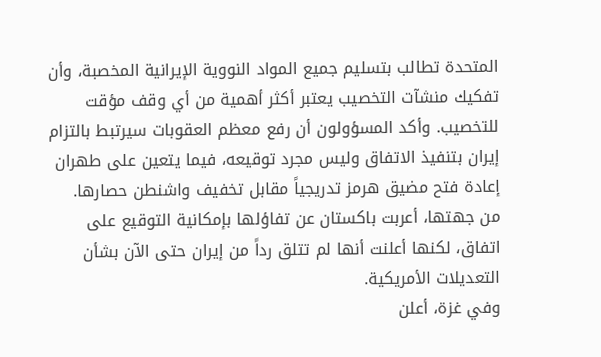المتحدة تطالب بتسليم جميع المواد النووية الإيرانية المخصبة، وأن تفكيك منشآت التخصيب يعتبر أكثر أهمية من أي وقف مؤقت للتخصيب. وأكد المسؤولون أن رفع معظم العقوبات سيرتبط بالتزام إيران بتنفيذ الاتفاق وليس مجرد توقيعه، فيما يتعين على طهران إعادة فتح مضيق هرمز تدريجياً مقابل تخفيف واشنطن حصارها. من جهتها، أعربت باكستان عن تفاؤلها بإمكانية التوقيع على اتفاق، لكنها أعلنت أنها لم تتلق رداً من إيران حتى الآن بشأن التعديلات الأمريكية.
وفي غزة، أعلن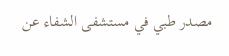مصدر طبي في مستشفى الشفاء عن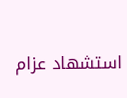استشهاد عزام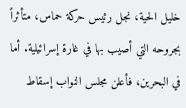خليل الحية، نجل رئيس حركة حماس، متأثراً بجروحه التي أصيب بها في غارة إسرائيلية. أما في البحرين، فأعلن مجلس النواب إسقاط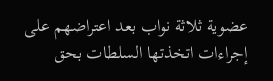عضوية ثلاثة نواب بعد اعتراضهم على إجراءات اتخذتها السلطات بحق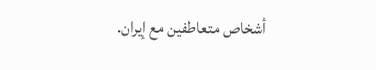أشخاص متعاطفين مع إيران.